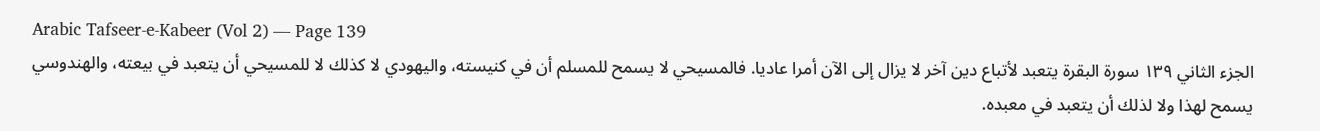Arabic Tafseer-e-Kabeer (Vol 2) — Page 139
الجزء الثاني ۱۳۹ سورة البقرة يتعبد لأتباع دين آخر لا يزال إلى الآن أمرا عاديا. فالمسيحي لا يسمح للمسلم أن في كنيسته، واليهودي لا كذلك لا للمسيحي أن يتعبد في بيعته، والهندوسي يسمح لهذا ولا لذلك أن يتعبد في معبده.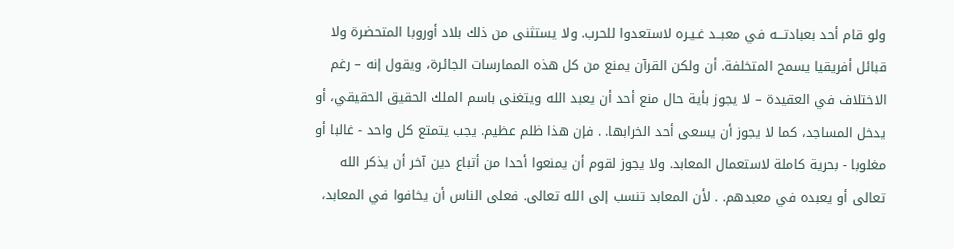ولو قام أحد بعبادتـــه في معبــد غـيـره لاستعدوا للحرب. ولا يستثنى من ذلك بلاد أوروبا المتحضرة ولا قبائل أفريقيا يسمح المتخلفة. أن ولكن القرآن يمنع من كل هذه الممارسات الجائرة، ويقول إنه – رغم الاختلاف في العقيدة – لا يجوز بأية حال منع أحد أن يعبد الله ويتغنى باسم الملك الحقيق الحقيقي، أو يدخل المساجد، كما لا يجوز أن يسعى أحد الخرابها. . فإن هذا ظلم عظيم. يجب يتمتع كل واحد - غالبا أو مغلوبا - بحرية كاملة لاستعمال المعابد. ولا يجوز لقوم أن يمنعوا أحدا من أتباع دين آخر أن يذكر الله تعالى أو يعبده في معبدهم. . لأن المعابد تنسب إلى الله تعالى. فعلى الناس أن يخافوا في المعابد،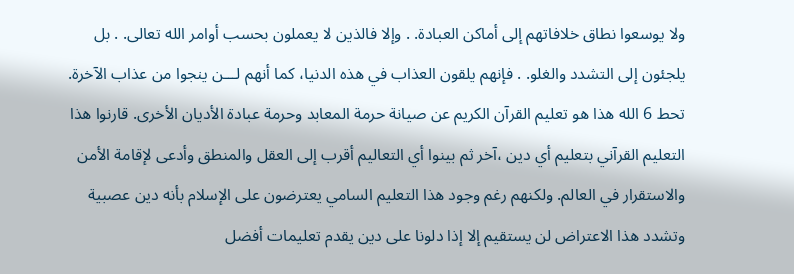ولا يوسعوا نطاق خلافاتهم إلى أماكن العبادة. . وإلا فالذين لا يعملون بحسب أوامر الله تعالى. . بل يلجئون إلى التشدد والغلو. . فإنهم يلقون العذاب في هذه الدنيا، كما أنهم لـــن ينجوا من عذاب الآخرة. تحط 6 الله هذا هو تعليم القرآن الكريم عن صيانة حرمة المعابد وحرمة عبادة الأديان الأخرى. قارنوا هذا التعليم القرآني بتعليم أي دين ،آخر ثم بينوا أي التعاليم أقرب إلى العقل والمنطق وأدعى لإقامة الأمن والاستقرار في العالم. ولكنهم رغم وجود هذا التعليم السامي يعترضون على الإسلام بأنه دين عصبية وتشدد هذا الاعتراض لن يستقيم إلا إذا دلونا على دين يقدم تعليمات أفضل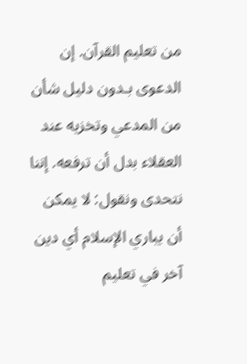من تعليم القرآن. إن الدعوى بـدون دلیل شأن من المدعي وتخزيه عند العقلاء بدل أن ترفعه. إننا نتحدى ونقول: لا يمكن أن يباري الإسلام أي دين آخر في تعليم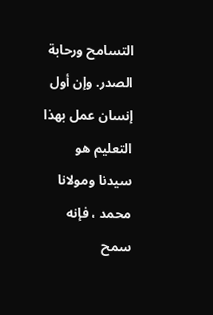التسامح ورحابة الصدر. وإن أول إنسان عمل بهذا التعليم هو سيدنا ومولانا محمد ، فإنه سمح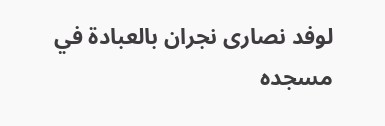لوفد نصارى نجران بالعبادة في مسجده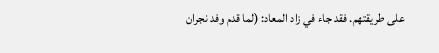على طريقتهم. فقد جاء في زاد المعاد: (لما قدم وفد نجران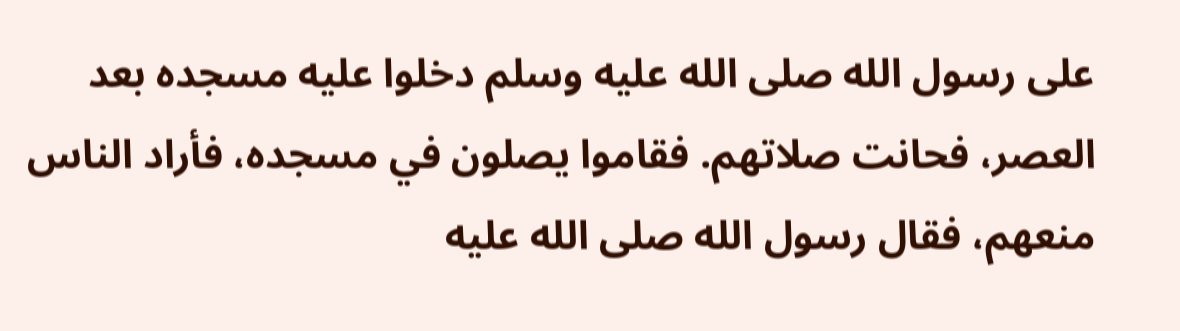على رسول الله صلى الله عليه وسلم دخلوا عليه مسجده بعد العصر، فحانت صلاتهم. فقاموا يصلون في مسجده، فأراد الناس منعهم، فقال رسول الله صلى الله عليه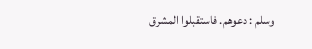وسلم : دعوهم. فاستقبلوا المشرق